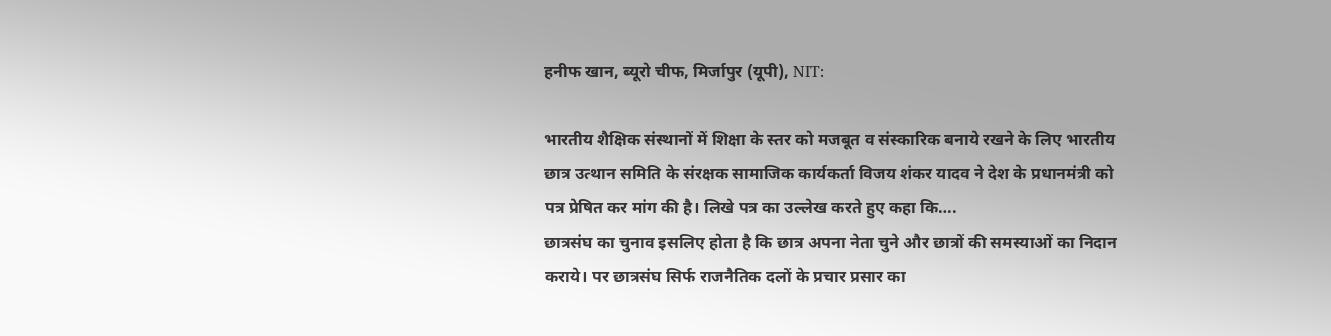हनीफ खान, ब्यूरो चीफ, मिर्जापुर (यूपी), NIT:

भारतीय शैक्षिक संस्थानों में शिक्षा के स्तर को मजबूत व संस्कारिक बनाये रखने के लिए भारतीय छात्र उत्थान समिति के संरक्षक सामाजिक कार्यकर्ता विजय शंकर यादव ने देश के प्रधानमंत्री को पत्र प्रेषित कर मांग की है। लिखे पत्र का उल्लेख करते हुए कहा कि….
छात्रसंघ का चुनाव इसलिए होता है कि छात्र अपना नेता चुने और छात्रों की समस्याओं का निदान कराये। पर छात्रसंघ सिर्फ राजनैतिक दलों के प्रचार प्रसार का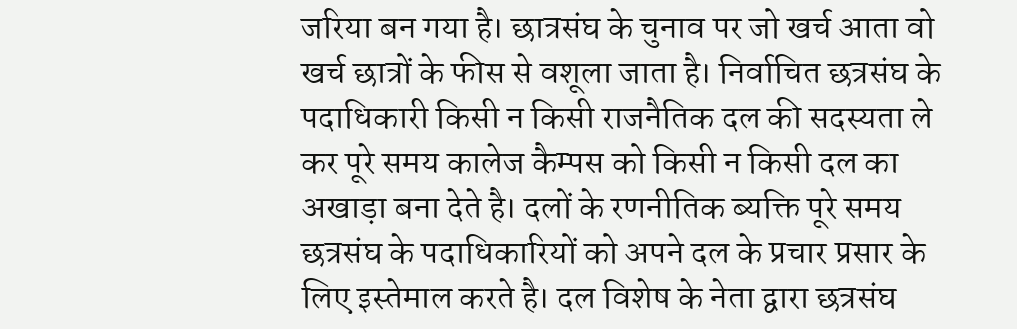जरिया बन गया है। छात्रसंघ के चुनाव पर जो खर्च आता वो खर्च छात्रों के फीस से वशूला जाता है। निर्वाचित छत्रसंघ के पदाधिकारी किसी न किसी राजनैतिक दल की सदस्यता ले कर पूरे समय कालेज कैम्पस को किसी न किसी दल का अखाड़ा बना देते है। दलों के रणनीतिक ब्यक्ति पूरे समय छत्रसंघ के पदाधिकारियों को अपने दल के प्रचार प्रसार के लिए इस्तेमाल करते है। दल विशेष के नेता द्वारा छत्रसंघ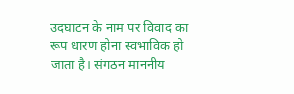उदघाटन के नाम पर विवाद का रूप धारण होना स्वभाविक हो जाता है। संगठन माननीय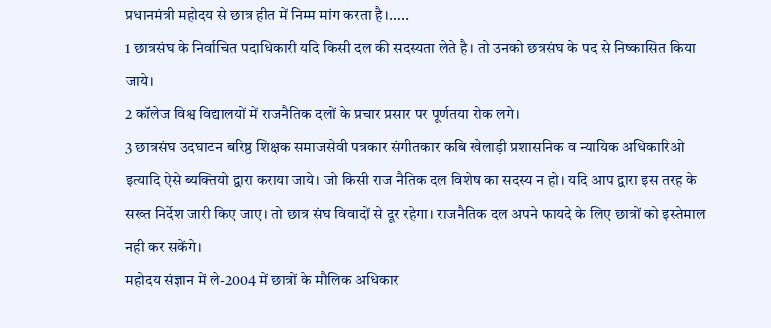प्रधानमंत्री महोदय से छात्र हीत में निम्म मांग करता है।…..
1 छात्रसंघ के निर्वाचित पदाधिकारी यदि किसी दल की सदस्यता लेते है। तो उनको छत्रसंघ के पद से निष्कासित किया जाये।
2 कॉलेज विश्व विद्यालयों में राजनैतिक दलों के प्रचार प्रसार पर पूर्णतया रोक लगे।
3 छात्रसंघ उदघाटन बरिष्ठ शिक्षक समाजसेवी पत्रकार संगीतकार कबि खेलाड़ी प्रशासनिक व न्यायिक अधिकारिओ इत्यादि ऐसे ब्यक्तियो द्वारा कराया जाये। जो किसी राज नैतिक दल विशेष का सदस्य न हो। यदि आप द्वारा इस तरह के सख्त निर्देश जारी किए जाए। तो छात्र संघ विवादों से दूर रहेगा। राजनैतिक दल अपने फायदे के लिए छात्रों को इस्तेमाल नही कर सकेंगे।
महोदय संज्ञान में ले-2004 में छात्रों के मौलिक अधिकार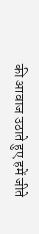की आवाज उठाते हुए हमें जीते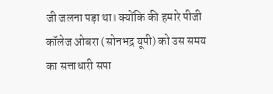जी जलना पड़ा था। क्योंकि की हमारे पीजी कॉलेज ओबरा (सोनभद्र यूपी) को उस समय का सत्ताधारी सपा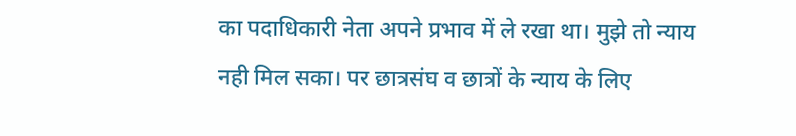का पदाधिकारी नेता अपने प्रभाव में ले रखा था। मुझे तो न्याय नही मिल सका। पर छात्रसंघ व छात्रों के न्याय के लिए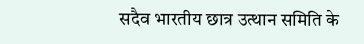सदैव भारतीय छात्र उत्थान समिति के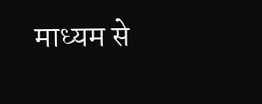माध्यम से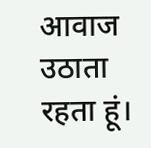आवाज उठाता रहता हूं।